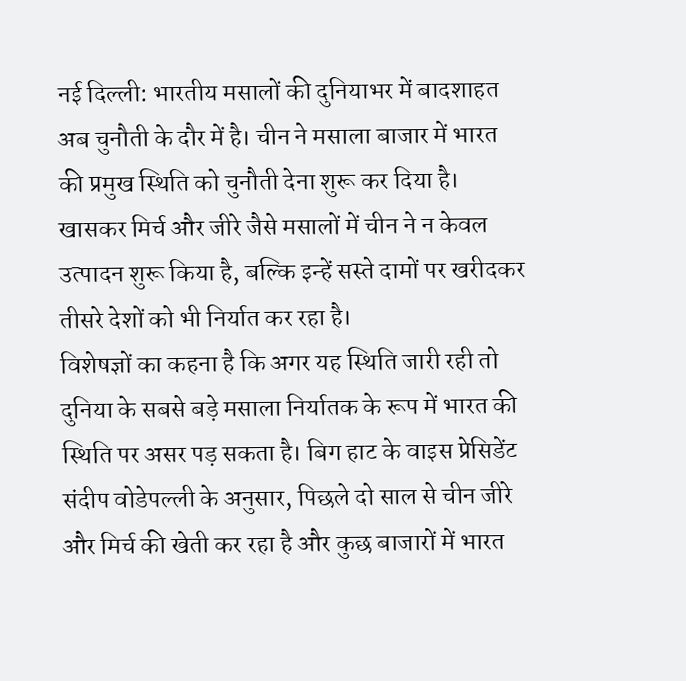नई दिल्ली: भारतीय मसालों की दुनियाभर में बादशाहत अब चुनौती के दौर में है। चीन ने मसाला बाजार में भारत की प्रमुख स्थिति को चुनौती देना शुरू कर दिया है। खासकर मिर्च और जीरे जैसे मसालों में चीन ने न केवल उत्पादन शुरू किया है, बल्कि इन्हें सस्ते दामों पर खरीदकर तीसरे देशों को भी निर्यात कर रहा है।
विशेषज्ञों का कहना है कि अगर यह स्थिति जारी रही तो दुनिया के सबसे बड़े मसाला निर्यातक के रूप में भारत की स्थिति पर असर पड़ सकता है। बिग हाट के वाइस प्रेसिडेंट संदीप वोडेपल्ली के अनुसार, पिछले दो साल से चीन जीरे और मिर्च की खेती कर रहा है और कुछ बाजारों में भारत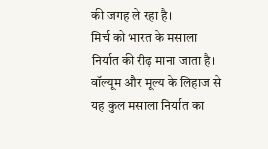की जगह ले रहा है।
मिर्च को भारत के मसाला निर्यात की रीढ़ माना जाता है। वॉल्यूम और मूल्य के लिहाज से यह कुल मसाला निर्यात का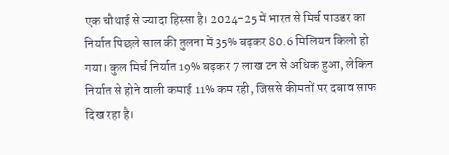एक चौथाई से ज्यादा हिस्सा है। 2024-25 में भारत से मिर्च पाउडर का निर्यात पिछले साल की तुलना में 35% बढ़कर 80.6 मिलियन किलो हो गया। कुल मिर्च निर्यात 19% बढ़कर 7 लाख टन से अधिक हुआ, लेकिन निर्यात से होने वाली कमाई 11% कम रही, जिससे कीमतों पर दबाव साफ दिख रहा है।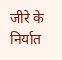जीरे के निर्यात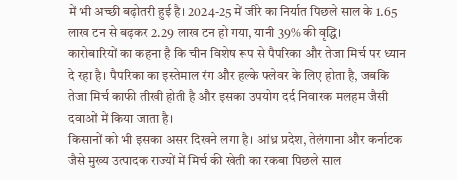में भी अच्छी बढ़ोतरी हुई है। 2024-25 में जीरे का निर्यात पिछले साल के 1.65 लाख टन से बढ़कर 2.29 लाख टन हो गया, यानी 39% की वृद्धि।
कारोबारियों का कहना है कि चीन विशेष रूप से पैपरिका और तेजा मिर्च पर ध्यान दे रहा है। पैपरिका का इस्तेमाल रंग और हल्के फ्लेवर के लिए होता है, जबकि तेजा मिर्च काफी तीखी होती है और इसका उपयोग दर्द निवारक मलहम जैसी दवाओं में किया जाता है।
किसानों को भी इसका असर दिखने लगा है। आंध्र प्रदेश, तेलंगाना और कर्नाटक जैसे मुख्य उत्पादक राज्यों में मिर्च की खेती का रकबा पिछले साल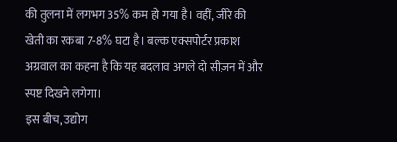की तुलना में लगभग 35% कम हो गया है। वहीं, जीरे की खेती का रकबा 7-8% घटा है। बल्क एक्सपोर्टर प्रकाश अग्रवाल का कहना है कि यह बदलाव अगले दो सीज़न में और स्पष्ट दिखने लगेगा।
इस बीच, उद्योग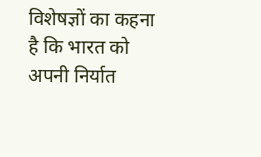विशेषज्ञों का कहना है कि भारत को अपनी निर्यात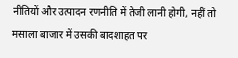नीतियों और उत्पादन रणनीति में तेजी लानी होगी, नहीं तो मसाला बाजार में उसकी बादशाहत पर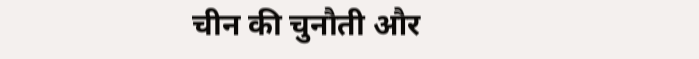चीन की चुनौती और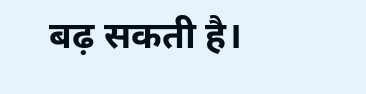बढ़ सकती है।